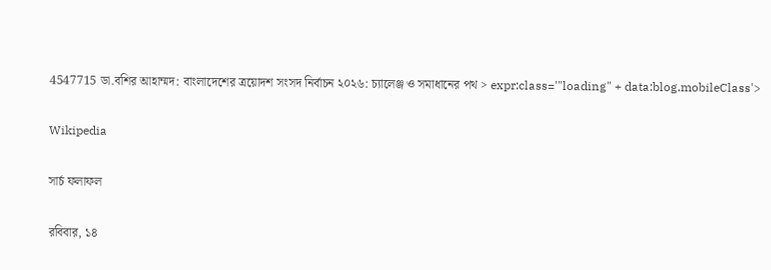4547715 ডা.বশির আহাম্মদ: বাংলাদেশের ত্রয়োদশ সংসদ নির্বাচন ২০২৬: চ্যালেঞ্জ ও সমাধানের পথ > expr:class='"loading" + data:blog.mobileClass'>

Wikipedia

সার্চ ফলাফল

রবিবার, ১৪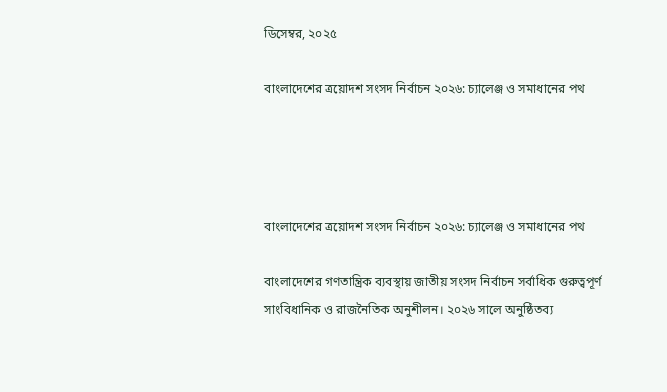ডিসেম্বর, ২০২৫

বাংলাদেশের ত্রয়োদশ সংসদ নির্বাচন ২০২৬: চ্যালেঞ্জ ও সমাধানের পথ




বাংলাদেশের ত্রয়োদশ সংসদ নির্বাচন ২০২৬: চ্যালেঞ্জ ও সমাধানের পথ

বাংলাদেশের গণতান্ত্রিক ব্যবস্থায় জাতীয় সংসদ নির্বাচন সর্বাধিক গুরুত্বপূর্ণ সাংবিধানিক ও রাজনৈতিক অনুশীলন। ২০২৬ সালে অনুষ্ঠিতব্য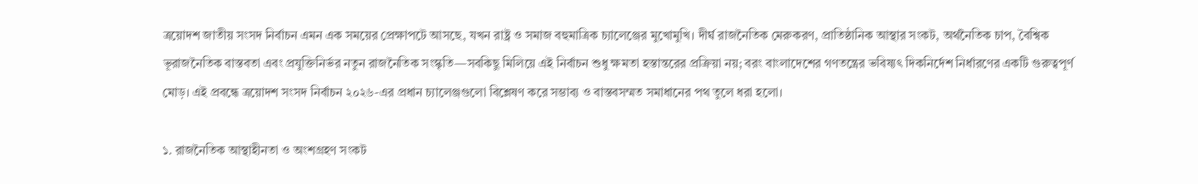ত্রয়োদশ জাতীয় সংসদ নির্বাচন এমন এক সময়ের প্রেক্ষাপটে আসছে, যখন রাষ্ট্র ও সমাজ বহুমাত্রিক চ্যালেঞ্জের মুখোমুখি। দীর্ঘ রাজনৈতিক মেরুকরণ, প্রাতিষ্ঠানিক আস্থার সংকট, অর্থনৈতিক চাপ, বৈশ্বিক ভূরাজনৈতিক বাস্তবতা এবং প্রযুক্তিনির্ভর নতুন রাজনৈতিক সংস্কৃতি—সবকিছু মিলিয়ে এই নির্বাচন শুধু ক্ষমতা হস্তান্তরের প্রক্রিয়া নয়; বরং বাংলাদেশের গণতন্ত্রের ভবিষ্যৎ দিকনির্দেশ নির্ধারণের একটি গুরুত্বপূর্ণ মোড়। এই প্রবন্ধে ত্রয়োদশ সংসদ নির্বাচন ২০২৬-এর প্রধান চ্যালেঞ্জগুলো বিশ্লেষণ করে সম্ভাব্য ও বাস্তবসম্মত সমাধানের পথ তুলে ধরা হলো।

১. রাজনৈতিক আস্থাহীনতা ও অংশগ্রহণ সংকট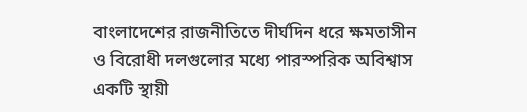বাংলাদেশের রাজনীতিতে দীর্ঘদিন ধরে ক্ষমতাসীন ও বিরোধী দলগুলোর মধ্যে পারস্পরিক অবিশ্বাস একটি স্থায়ী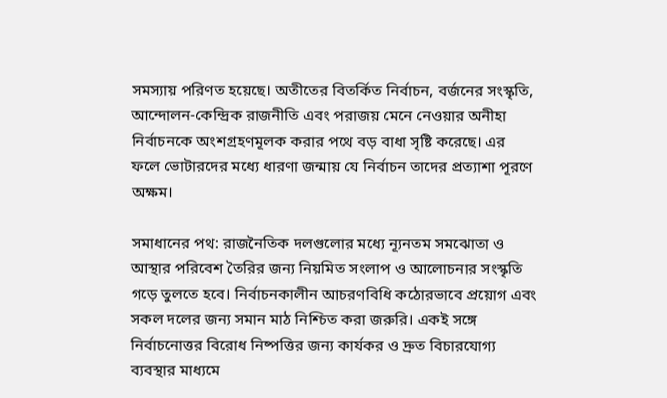সমস্যায় পরিণত হয়েছে। অতীতের বিতর্কিত নির্বাচন, বর্জনের সংস্কৃতি, আন্দোলন-কেন্দ্রিক রাজনীতি এবং পরাজয় মেনে নেওয়ার অনীহা নির্বাচনকে অংশগ্রহণমূলক করার পথে বড় বাধা সৃষ্টি করেছে। এর ফলে ভোটারদের মধ্যে ধারণা জন্মায় যে নির্বাচন তাদের প্রত্যাশা পূরণে অক্ষম।

সমাধানের পথ: রাজনৈতিক দলগুলোর মধ্যে ন্যূনতম সমঝোতা ও আস্থার পরিবেশ তৈরির জন্য নিয়মিত সংলাপ ও আলোচনার সংস্কৃতি গড়ে তুলতে হবে। নির্বাচনকালীন আচরণবিধি কঠোরভাবে প্রয়োগ এবং সকল দলের জন্য সমান মাঠ নিশ্চিত করা জরুরি। একই সঙ্গে নির্বাচনোত্তর বিরোধ নিষ্পত্তির জন্য কার্যকর ও দ্রুত বিচারযোগ্য ব্যবস্থার মাধ্যমে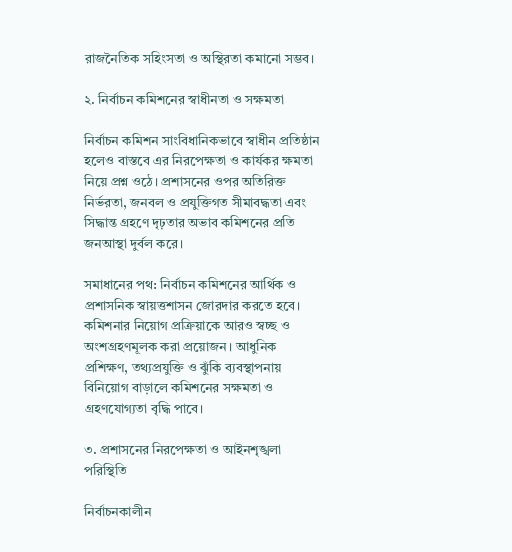রাজনৈতিক সহিংসতা ও অস্থিরতা কমানো সম্ভব।

২. নির্বাচন কমিশনের স্বাধীনতা ও সক্ষমতা

নির্বাচন কমিশন সাংবিধানিকভাবে স্বাধীন প্রতিষ্ঠান হলেও বাস্তবে এর নিরপেক্ষতা ও কার্যকর ক্ষমতা নিয়ে প্রশ্ন ওঠে। প্রশাসনের ওপর অতিরিক্ত নির্ভরতা, জনবল ও প্রযুক্তিগত সীমাবদ্ধতা এবং সিদ্ধান্ত গ্রহণে দৃঢ়তার অভাব কমিশনের প্রতি জনআস্থা দুর্বল করে।

সমাধানের পথ: নির্বাচন কমিশনের আর্থিক ও প্রশাসনিক স্বায়ত্তশাসন জোরদার করতে হবে। কমিশনার নিয়োগ প্রক্রিয়াকে আরও স্বচ্ছ ও অংশগ্রহণমূলক করা প্রয়োজন। আধুনিক প্রশিক্ষণ, তথ্যপ্রযুক্তি ও ঝুঁকি ব্যবস্থাপনায় বিনিয়োগ বাড়ালে কমিশনের সক্ষমতা ও গ্রহণযোগ্যতা বৃদ্ধি পাবে।

৩. প্রশাসনের নিরপেক্ষতা ও আইনশৃঙ্খলা পরিস্থিতি

নির্বাচনকালীন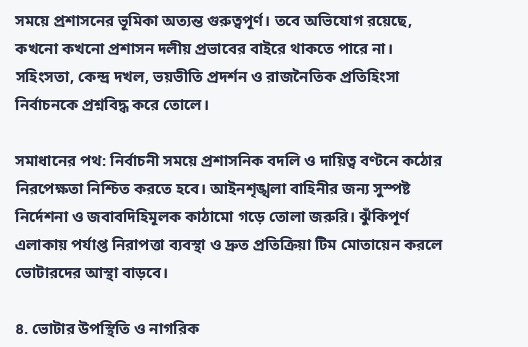সময়ে প্রশাসনের ভূমিকা অত্যন্ত গুরুত্বপূর্ণ। তবে অভিযোগ রয়েছে, কখনো কখনো প্রশাসন দলীয় প্রভাবের বাইরে থাকতে পারে না। সহিংসতা, কেন্দ্র দখল, ভয়ভীতি প্রদর্শন ও রাজনৈতিক প্রতিহিংসা নির্বাচনকে প্রশ্নবিদ্ধ করে তোলে।

সমাধানের পথ: নির্বাচনী সময়ে প্রশাসনিক বদলি ও দায়িত্ব বণ্টনে কঠোর নিরপেক্ষতা নিশ্চিত করতে হবে। আইনশৃঙ্খলা বাহিনীর জন্য সুস্পষ্ট নির্দেশনা ও জবাবদিহিমূলক কাঠামো গড়ে তোলা জরুরি। ঝুঁকিপূর্ণ এলাকায় পর্যাপ্ত নিরাপত্তা ব্যবস্থা ও দ্রুত প্রতিক্রিয়া টিম মোতায়েন করলে ভোটারদের আস্থা বাড়বে।

৪. ভোটার উপস্থিতি ও নাগরিক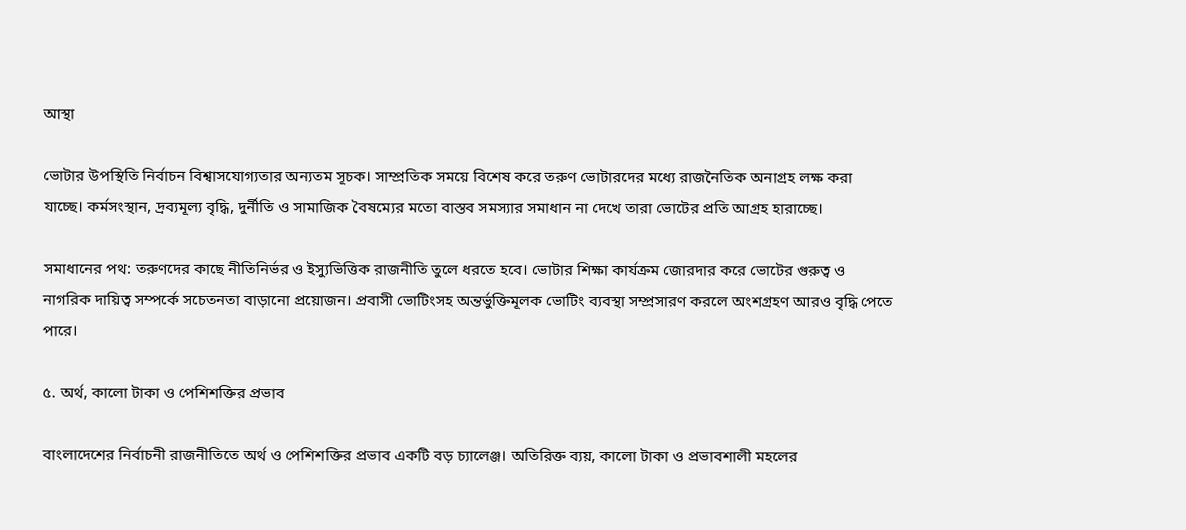আস্থা

ভোটার উপস্থিতি নির্বাচন বিশ্বাসযোগ্যতার অন্যতম সূচক। সাম্প্রতিক সময়ে বিশেষ করে তরুণ ভোটারদের মধ্যে রাজনৈতিক অনাগ্রহ লক্ষ করা যাচ্ছে। কর্মসংস্থান, দ্রব্যমূল্য বৃদ্ধি, দুর্নীতি ও সামাজিক বৈষম্যের মতো বাস্তব সমস্যার সমাধান না দেখে তারা ভোটের প্রতি আগ্রহ হারাচ্ছে।

সমাধানের পথ: তরুণদের কাছে নীতিনির্ভর ও ইস্যুভিত্তিক রাজনীতি তুলে ধরতে হবে। ভোটার শিক্ষা কার্যক্রম জোরদার করে ভোটের গুরুত্ব ও নাগরিক দায়িত্ব সম্পর্কে সচেতনতা বাড়ানো প্রয়োজন। প্রবাসী ভোটিংসহ অন্তর্ভুক্তিমূলক ভোটিং ব্যবস্থা সম্প্রসারণ করলে অংশগ্রহণ আরও বৃদ্ধি পেতে পারে।

৫. অর্থ, কালো টাকা ও পেশিশক্তির প্রভাব

বাংলাদেশের নির্বাচনী রাজনীতিতে অর্থ ও পেশিশক্তির প্রভাব একটি বড় চ্যালেঞ্জ। অতিরিক্ত ব্যয়, কালো টাকা ও প্রভাবশালী মহলের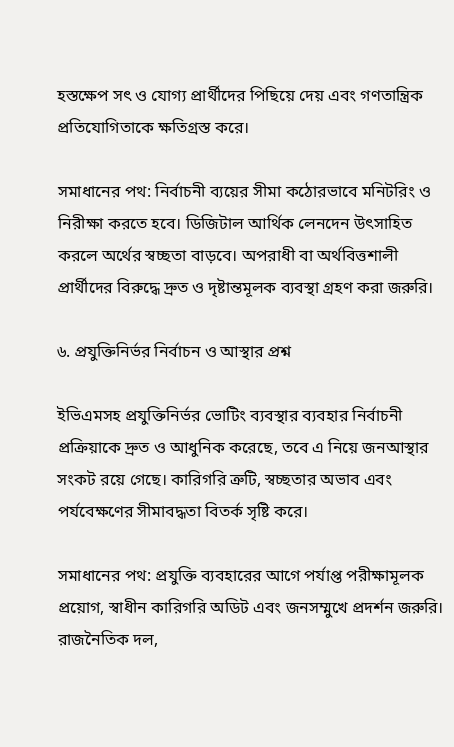হস্তক্ষেপ সৎ ও যোগ্য প্রার্থীদের পিছিয়ে দেয় এবং গণতান্ত্রিক প্রতিযোগিতাকে ক্ষতিগ্রস্ত করে।

সমাধানের পথ: নির্বাচনী ব্যয়ের সীমা কঠোরভাবে মনিটরিং ও নিরীক্ষা করতে হবে। ডিজিটাল আর্থিক লেনদেন উৎসাহিত করলে অর্থের স্বচ্ছতা বাড়বে। অপরাধী বা অর্থবিত্তশালী প্রার্থীদের বিরুদ্ধে দ্রুত ও দৃষ্টান্তমূলক ব্যবস্থা গ্রহণ করা জরুরি।

৬. প্রযুক্তিনির্ভর নির্বাচন ও আস্থার প্রশ্ন

ইভিএমসহ প্রযুক্তিনির্ভর ভোটিং ব্যবস্থার ব্যবহার নির্বাচনী প্রক্রিয়াকে দ্রুত ও আধুনিক করেছে, তবে এ নিয়ে জনআস্থার সংকট রয়ে গেছে। কারিগরি ত্রুটি, স্বচ্ছতার অভাব এবং পর্যবেক্ষণের সীমাবদ্ধতা বিতর্ক সৃষ্টি করে।

সমাধানের পথ: প্রযুক্তি ব্যবহারের আগে পর্যাপ্ত পরীক্ষামূলক প্রয়োগ, স্বাধীন কারিগরি অডিট এবং জনসম্মুখে প্রদর্শন জরুরি। রাজনৈতিক দল,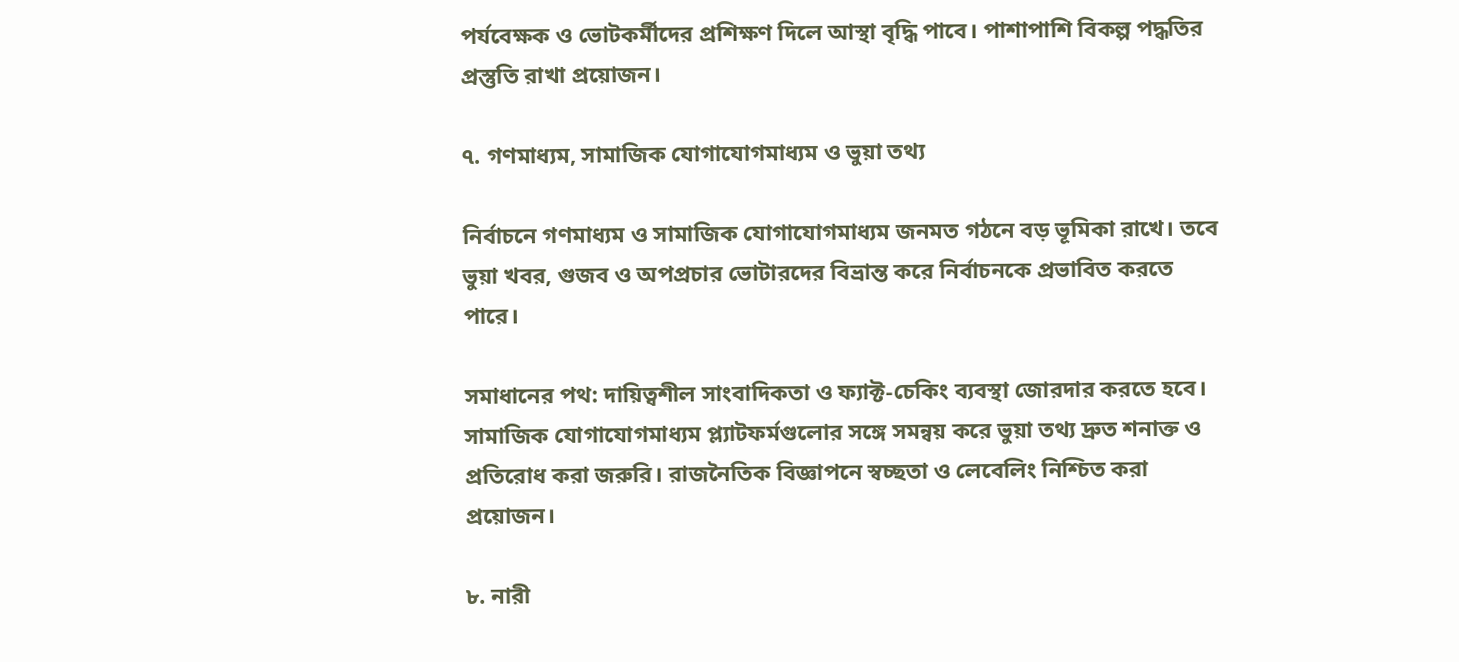পর্যবেক্ষক ও ভোটকর্মীদের প্রশিক্ষণ দিলে আস্থা বৃদ্ধি পাবে। পাশাপাশি বিকল্প পদ্ধতির প্রস্তুতি রাখা প্রয়োজন।

৭. গণমাধ্যম, সামাজিক যোগাযোগমাধ্যম ও ভুয়া তথ্য

নির্বাচনে গণমাধ্যম ও সামাজিক যোগাযোগমাধ্যম জনমত গঠনে বড় ভূমিকা রাখে। তবে ভুয়া খবর, গুজব ও অপপ্রচার ভোটারদের বিভ্রান্ত করে নির্বাচনকে প্রভাবিত করতে পারে।

সমাধানের পথ: দায়িত্বশীল সাংবাদিকতা ও ফ্যাক্ট-চেকিং ব্যবস্থা জোরদার করতে হবে। সামাজিক যোগাযোগমাধ্যম প্ল্যাটফর্মগুলোর সঙ্গে সমন্বয় করে ভুয়া তথ্য দ্রুত শনাক্ত ও প্রতিরোধ করা জরুরি। রাজনৈতিক বিজ্ঞাপনে স্বচ্ছতা ও লেবেলিং নিশ্চিত করা প্রয়োজন।

৮. নারী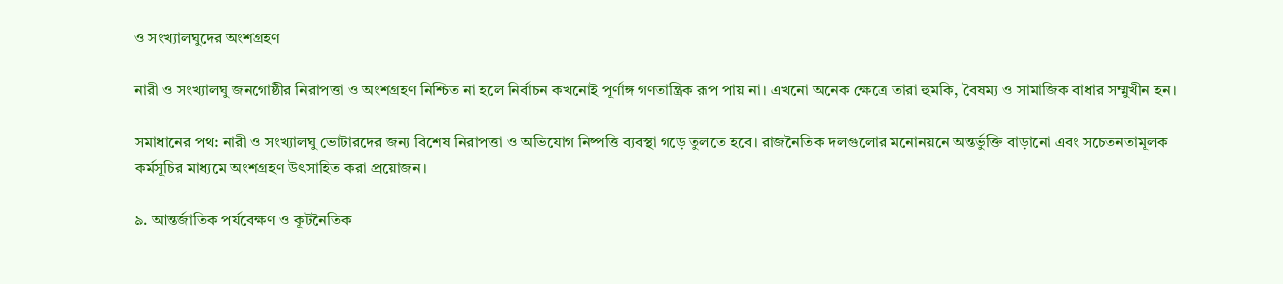ও সংখ্যালঘুদের অংশগ্রহণ

নারী ও সংখ্যালঘু জনগোষ্ঠীর নিরাপত্তা ও অংশগ্রহণ নিশ্চিত না হলে নির্বাচন কখনোই পূর্ণাঙ্গ গণতান্ত্রিক রূপ পায় না। এখনো অনেক ক্ষেত্রে তারা হুমকি, বৈষম্য ও সামাজিক বাধার সম্মুখীন হন।

সমাধানের পথ: নারী ও সংখ্যালঘু ভোটারদের জন্য বিশেষ নিরাপত্তা ও অভিযোগ নিষ্পত্তি ব্যবস্থা গড়ে তুলতে হবে। রাজনৈতিক দলগুলোর মনোনয়নে অন্তর্ভুক্তি বাড়ানো এবং সচেতনতামূলক কর্মসূচির মাধ্যমে অংশগ্রহণ উৎসাহিত করা প্রয়োজন।

৯. আন্তর্জাতিক পর্যবেক্ষণ ও কূটনৈতিক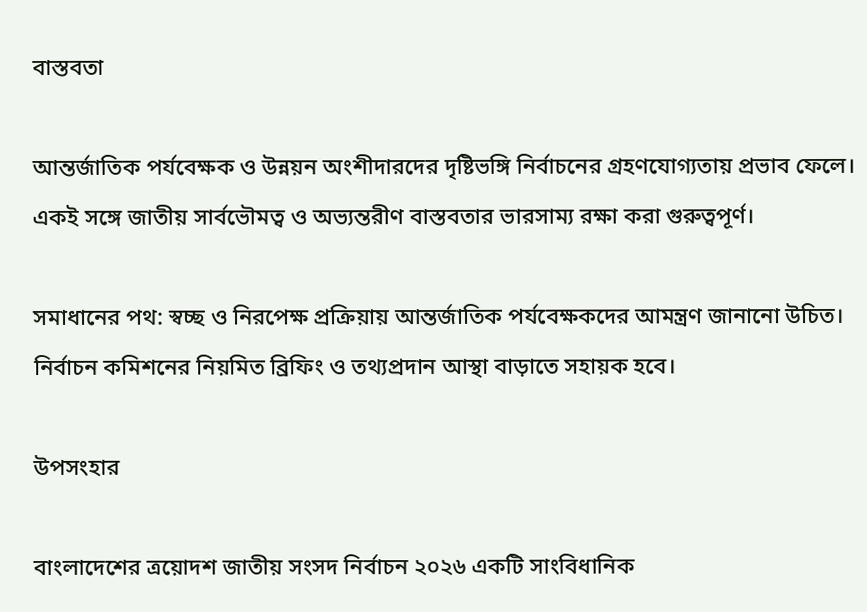বাস্তবতা

আন্তর্জাতিক পর্যবেক্ষক ও উন্নয়ন অংশীদারদের দৃষ্টিভঙ্গি নির্বাচনের গ্রহণযোগ্যতায় প্রভাব ফেলে। একই সঙ্গে জাতীয় সার্বভৌমত্ব ও অভ্যন্তরীণ বাস্তবতার ভারসাম্য রক্ষা করা গুরুত্বপূর্ণ।

সমাধানের পথ: স্বচ্ছ ও নিরপেক্ষ প্রক্রিয়ায় আন্তর্জাতিক পর্যবেক্ষকদের আমন্ত্রণ জানানো উচিত। নির্বাচন কমিশনের নিয়মিত ব্রিফিং ও তথ্যপ্রদান আস্থা বাড়াতে সহায়ক হবে।

উপসংহার

বাংলাদেশের ত্রয়োদশ জাতীয় সংসদ নির্বাচন ২০২৬ একটি সাংবিধানিক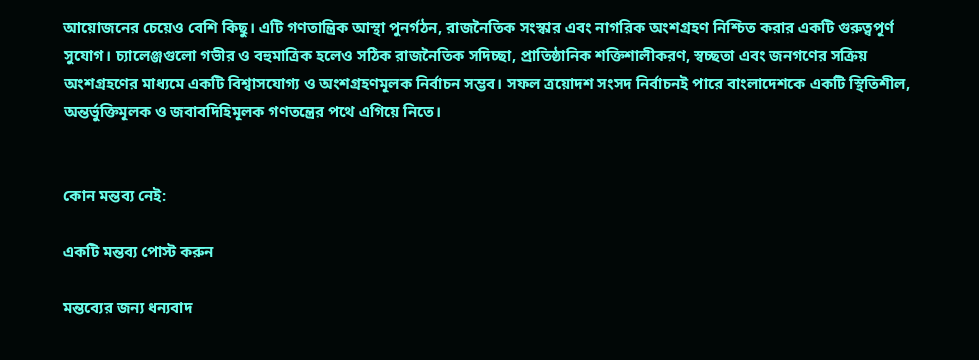আয়োজনের চেয়েও বেশি কিছু। এটি গণতান্ত্রিক আস্থা পুনর্গঠন, রাজনৈতিক সংস্কার এবং নাগরিক অংশগ্রহণ নিশ্চিত করার একটি গুরুত্বপূর্ণ সুযোগ। চ্যালেঞ্জগুলো গভীর ও বহুমাত্রিক হলেও সঠিক রাজনৈতিক সদিচ্ছা, প্রাতিষ্ঠানিক শক্তিশালীকরণ, স্বচ্ছতা এবং জনগণের সক্রিয় অংশগ্রহণের মাধ্যমে একটি বিশ্বাসযোগ্য ও অংশগ্রহণমূলক নির্বাচন সম্ভব। সফল ত্রয়োদশ সংসদ নির্বাচনই পারে বাংলাদেশকে একটি স্থিতিশীল, অন্তর্ভুক্তিমূলক ও জবাবদিহিমূলক গণতন্ত্রের পথে এগিয়ে নিতে।


কোন মন্তব্য নেই:

একটি মন্তব্য পোস্ট করুন

মন্তব্যের জন্য ধন্যবাদ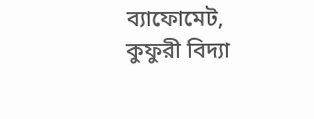ব্যাফোমেট, কুফুরী বিদ্যা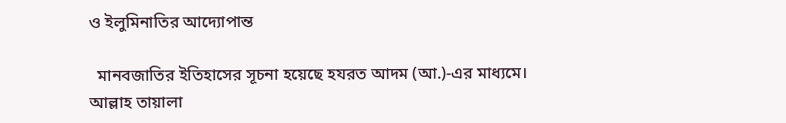ও ইলুমিনাতির আদ্যোপান্ত

  মানবজাতির ইতিহাসের সূচনা হয়েছে হযরত আদম (আ.)-এর মাধ্যমে। আল্লাহ তায়ালা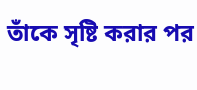তাঁকে সৃষ্টি করার পর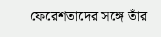ফেরেশতাদের সঙ্গে তাঁর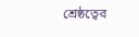শ্রেষ্ঠত্বের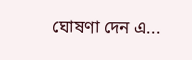ঘোষণা দেন এ...